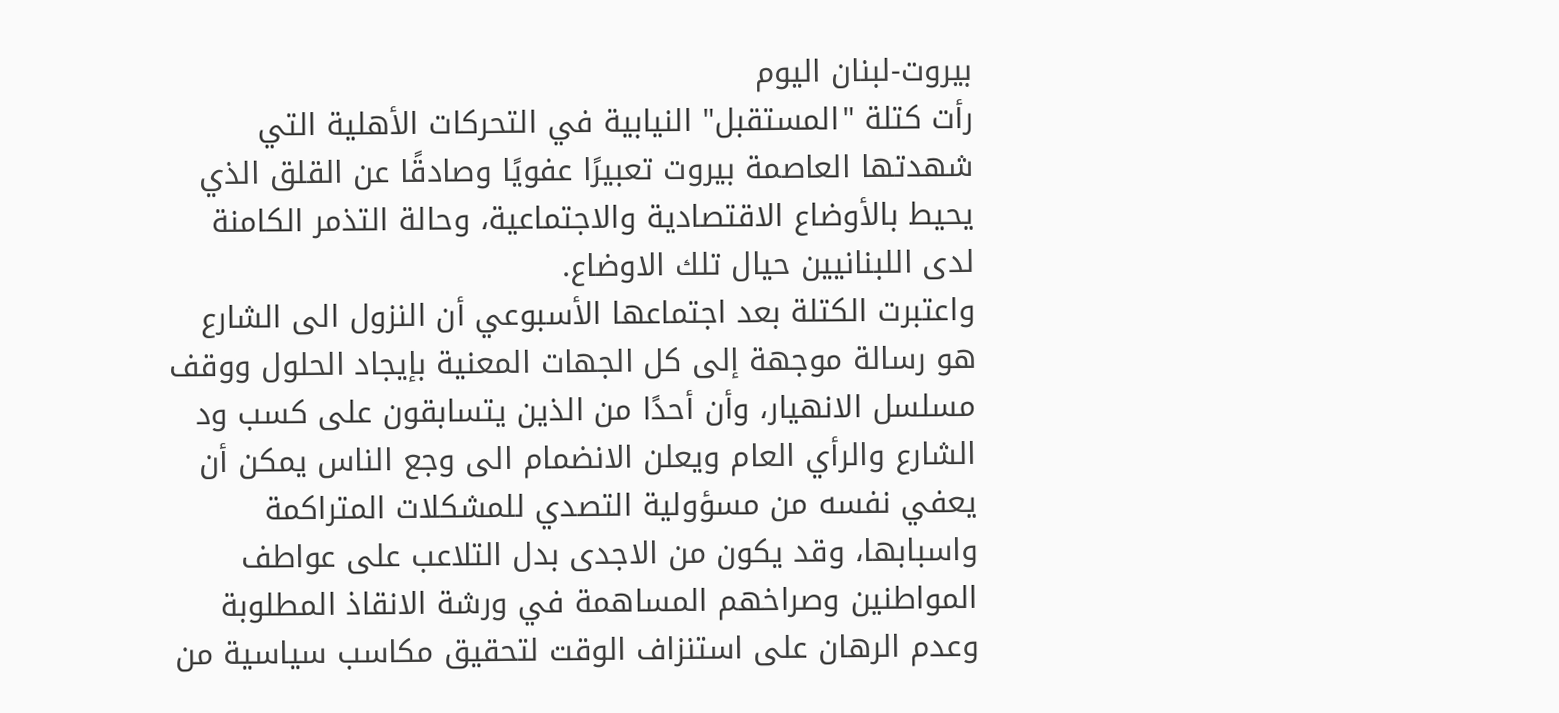بيروت-لبنان اليوم
رأت كتلة "المستقبل" النيابية في التحركات الأهلية التي شهدتها العاصمة بيروت تعبيرًا عفويًا وصادقًا عن القلق الذي يحيط بالأوضاع الاقتصادية والاجتماعية، وحالة التذمر الكامنة لدى اللبنانيين حيال تلك الاوضاع.
واعتبرت الكتلة بعد اجتماعها الأسبوعي أن النزول الى الشارع هو رسالة موجهة إلى كل الجهات المعنية بإيجاد الحلول ووقف مسلسل الانهيار، وأن أحدًا من الذين يتسابقون على كسب ود الشارع والرأي العام ويعلن الانضمام الى وجع الناس يمكن أن يعفي نفسه من مسؤولية التصدي للمشكلات المتراكمة واسبابها، وقد يكون من الاجدى بدل التلاعب على عواطف المواطنين وصراخهم المساهمة في ورشة الانقاذ المطلوبة وعدم الرهان على استنزاف الوقت لتحقيق مكاسب سياسية من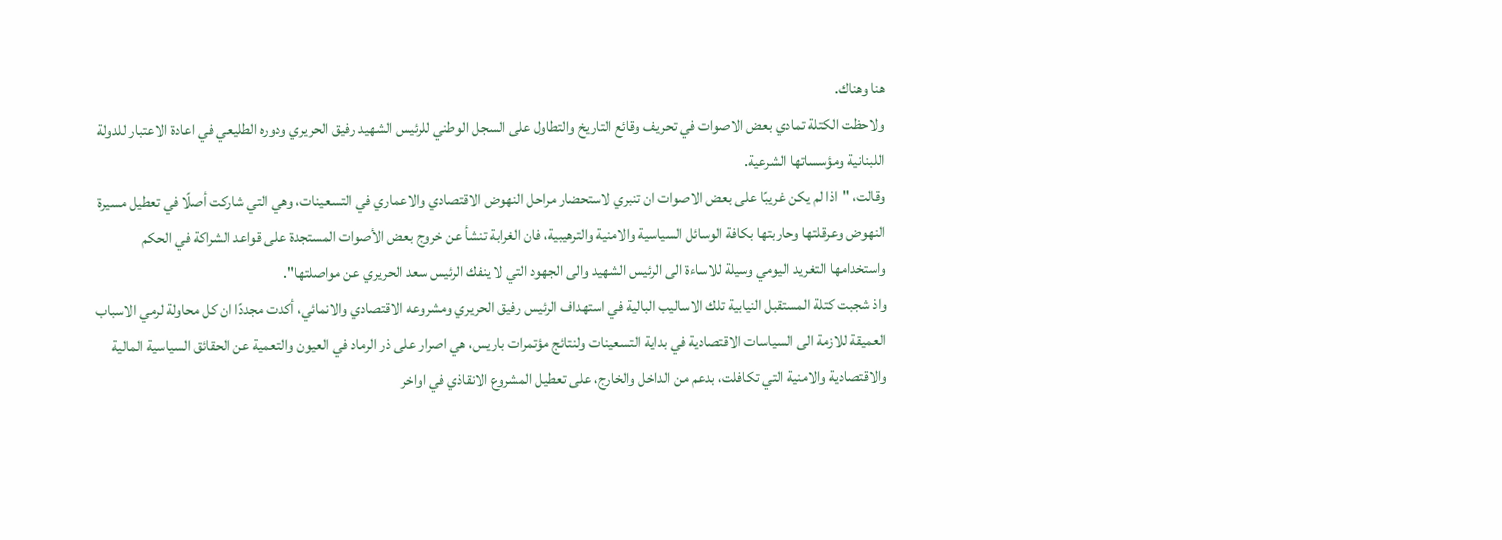هنا وهناك.
ولاحظت الكتلة تمادي بعض الاصوات في تحريف وقائع التاريخ والتطاول على السجل الوطني للرئيس الشهيد رفيق الحريري ودوره الطليعي في اعادة الاعتبار للدولة اللبنانية ومؤسساتها الشرعية.
وقالت، "اذا لم يكن غريبًا على بعض الاصوات ان تنبري لاستحضار مراحل النهوض الاقتصادي والاعماري في التسعينات، وهي التي شاركت أصلًا في تعطيل مسيرة النهوض وعرقلتها وحاربتها بكافة الوسائل السياسية والامنية والترهيبية، فان الغرابة تنشأ عن خروج بعض الأصوات المستجدة على قواعد الشراكة في الحكم واستخدامها التغريد اليومي وسيلة للاساءة الى الرئيس الشهيد والى الجهود التي لا ينفك الرئيس سعد الحريري عن مواصلتها".
واذ شجبت كتلة المستقبل النيابية تلك الاساليب البالية في استهداف الرئيس رفيق الحريري ومشروعه الاقتصادي والانمائي، أكدت مجددًا ان كل محاولة لرمي الاسباب العميقة للازمة الى السياسات الاقتصادية في بداية التسعينات ولنتائج مؤتمرات باريس، هي اصرار على ذر الرماد في العيون والتعمية عن الحقائق السياسية المالية والاقتصادية والامنية التي تكافلت، بدعم من الداخل والخارج، على تعطيل المشروع الانقاذي في اواخر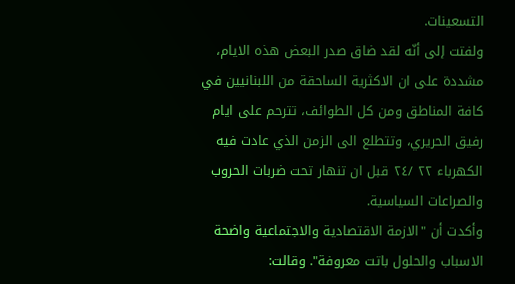التسعينات.
ولفتت إلى أنّه لقد ضاق صدر البعض هذه الايام، مشددة على ان الاكثرية الساحقة من اللبنانيين في كافة المناطق ومن كل الطوائف، تترحم على ايام رفيق الحريري، وتتطلع الى الزمن الذي عادت فيه الكهرباء ٢٢ /٢٤ قبل ان تنهار تحت ضربات الحروب والصراعات السياسية.
وأكدت أن "الازمة الاقتصادية والاجتماعية واضحة الاسباب والحلول باتت معروفة". وقالت: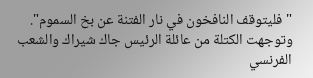"فليتوقف النافخون في نار الفتنة عن بخ السموم".
وتوجهت الكتلة من عائلة الرئيس جاك شيراك والشعب الفرنسي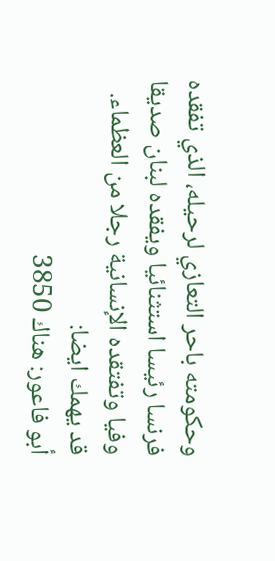وحكومته باحر التعازي لرحيله، الذي تفقده فرنسا رئيسا استثنائيا ويفقده لبنان صديقا وفيا وتفتقده الإنسانية رجلا من العظماء.
قد يهمك ايضا:
أبو فاعور: هناك 3850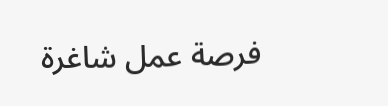فرصة عمل شاغرة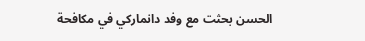الحسن بحثت مع وفد دانماركي في مكافحة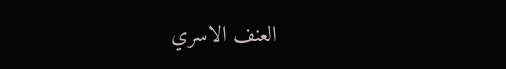العنف الاسري